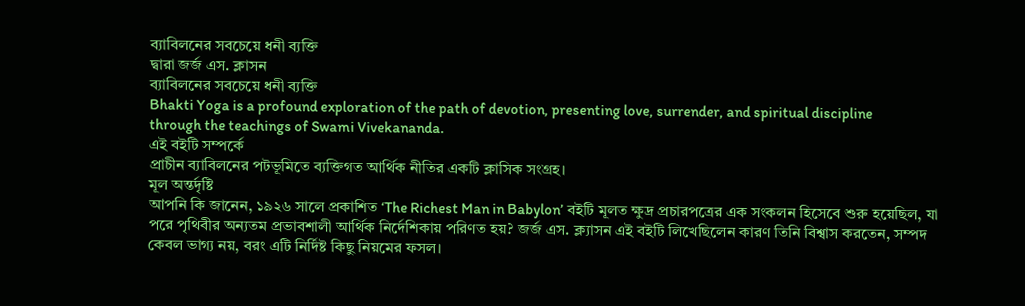ব্যাবিলনের সবচেয়ে ধনী ব্যক্তি
দ্বারা জর্জ এস. ক্লাসন
ব্যাবিলনের সবচেয়ে ধনী ব্যক্তি
Bhakti Yoga is a profound exploration of the path of devotion, presenting love, surrender, and spiritual discipline through the teachings of Swami Vivekananda.
এই বইটি সম্পর্কে
প্রাচীন ব্যাবিলনের পটভূমিতে ব্যক্তিগত আর্থিক নীতির একটি ক্লাসিক সংগ্রহ।
মূল অন্তর্দৃষ্টি
আপনি কি জানেন, ১৯২৬ সালে প্রকাশিত ‘The Richest Man in Babylon’ বইটি মূলত ক্ষুদ্র প্রচারপত্রের এক সংকলন হিসেবে শুরু হয়েছিল, যা পরে পৃথিবীর অন্যতম প্রভাবশালী আর্থিক নির্দেশিকায় পরিণত হয়? জর্জ এস. ক্ল্যাসন এই বইটি লিখেছিলেন কারণ তিনি বিশ্বাস করতেন, সম্পদ কেবল ভাগ্য নয়, বরং এটি নির্দিষ্ট কিছু নিয়মের ফসল।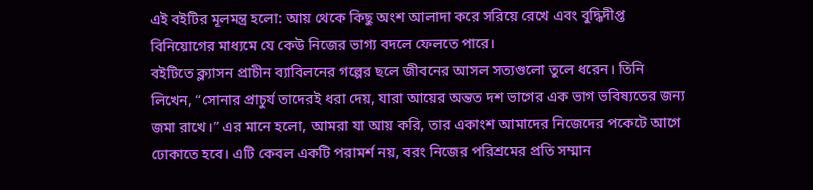এই বইটির মূলমন্ত্র হলো: আয় থেকে কিছু অংশ আলাদা করে সরিয়ে রেখে এবং বুদ্ধিদীপ্ত বিনিয়োগের মাধ্যমে যে কেউ নিজের ভাগ্য বদলে ফেলতে পারে।
বইটিতে ক্ল্যাসন প্রাচীন ব্যাবিলনের গল্পের ছলে জীবনের আসল সত্যগুলো তুলে ধরেন। তিনি লিখেন, “সোনার প্রাচুর্য তাদেরই ধরা দেয়, যারা আয়ের অন্তত দশ ভাগের এক ভাগ ভবিষ্যতের জন্য জমা রাখে।” এর মানে হলো, আমরা যা আয় করি, তার একাংশ আমাদের নিজেদের পকেটে আগে ঢোকাতে হবে। এটি কেবল একটি পরামর্শ নয়, বরং নিজের পরিশ্রমের প্রতি সম্মান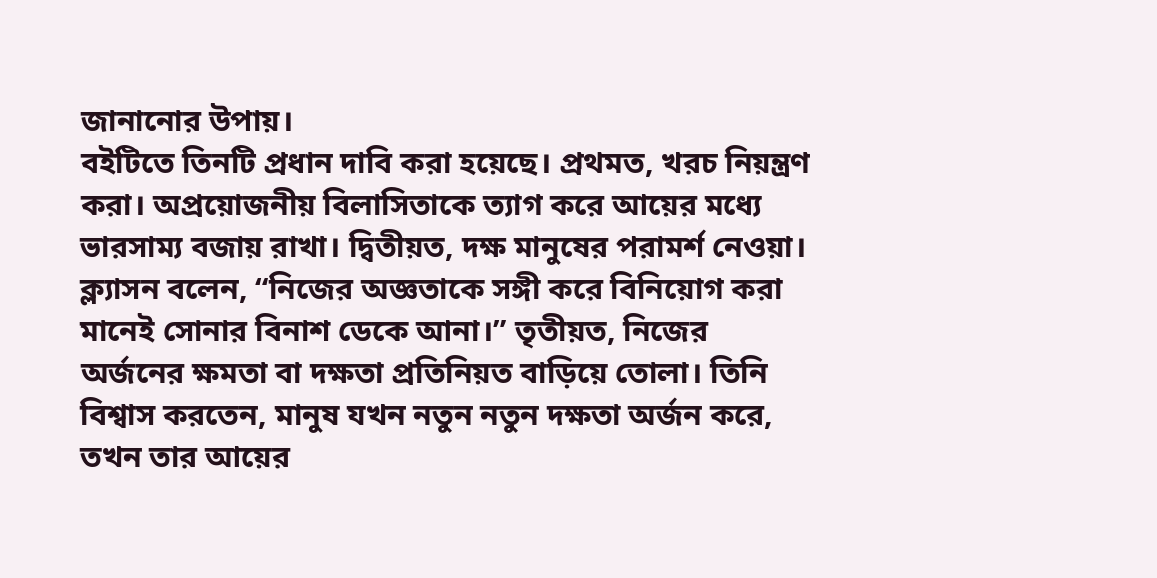জানানোর উপায়।
বইটিতে তিনটি প্রধান দাবি করা হয়েছে। প্রথমত, খরচ নিয়ন্ত্রণ করা। অপ্রয়োজনীয় বিলাসিতাকে ত্যাগ করে আয়ের মধ্যে ভারসাম্য বজায় রাখা। দ্বিতীয়ত, দক্ষ মানুষের পরামর্শ নেওয়া। ক্ল্যাসন বলেন, “নিজের অজ্ঞতাকে সঙ্গী করে বিনিয়োগ করা মানেই সোনার বিনাশ ডেকে আনা।” তৃতীয়ত, নিজের অর্জনের ক্ষমতা বা দক্ষতা প্রতিনিয়ত বাড়িয়ে তোলা। তিনি বিশ্বাস করতেন, মানুষ যখন নতুন নতুন দক্ষতা অর্জন করে, তখন তার আয়ের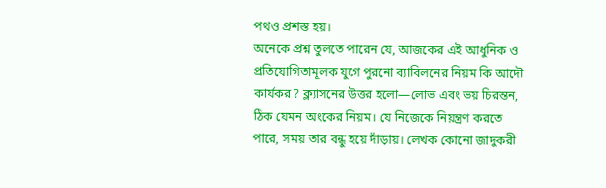পথও প্রশস্ত হয়।
অনেকে প্রশ্ন তুলতে পারেন যে, আজকের এই আধুনিক ও প্রতিযোগিতামূলক যুগে পুরনো ব্যাবিলনের নিয়ম কি আদৌ কার্যকর? ক্ল্যাসনের উত্তর হলো—লোভ এবং ভয় চিরন্তন, ঠিক যেমন অংকের নিয়ম। যে নিজেকে নিয়ন্ত্রণ করতে পারে, সময় তার বন্ধু হয়ে দাঁড়ায়। লেখক কোনো জাদুকরী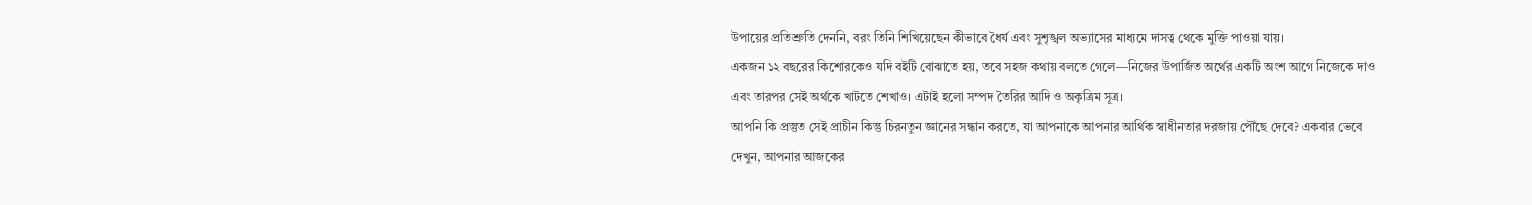উপায়ের প্রতিশ্রুতি দেননি, বরং তিনি শিখিয়েছেন কীভাবে ধৈর্য এবং সুশৃঙ্খল অভ্যাসের মাধ্যমে দাসত্ব থেকে মুক্তি পাওয়া যায়।
একজন ১২ বছরের কিশোরকেও যদি বইটি বোঝাতে হয়, তবে সহজ কথায় বলতে গেলে—নিজের উপার্জিত অর্থের একটি অংশ আগে নিজেকে দাও এবং তারপর সেই অর্থকে খাটতে শেখাও। এটাই হলো সম্পদ তৈরির আদি ও অকৃত্রিম সূত্র।
আপনি কি প্রস্তুত সেই প্রাচীন কিন্তু চিরনতুন জ্ঞানের সন্ধান করতে, যা আপনাকে আপনার আর্থিক স্বাধীনতার দরজায় পৌঁছে দেবে? একবার ভেবে দেখুন, আপনার আজকের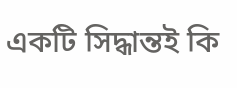একটি সিদ্ধান্তই কি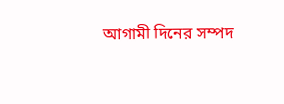আগামী দিনের সম্পদ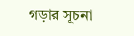গড়ার সূচনা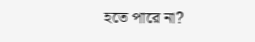হতে পারে না?